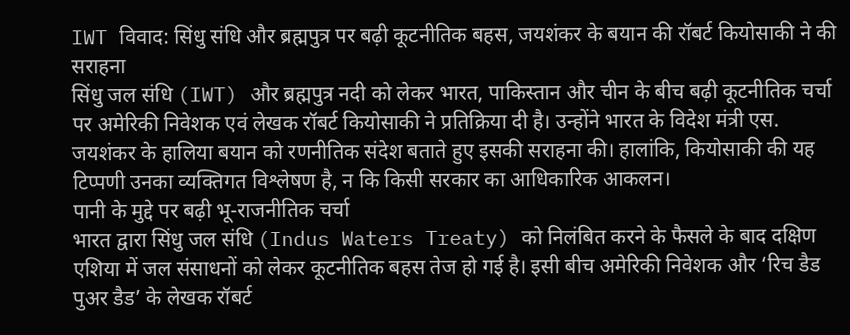IWT विवाद: सिंधु संधि और ब्रह्मपुत्र पर बढ़ी कूटनीतिक बहस, जयशंकर के बयान की रॉबर्ट कियोसाकी ने की सराहना
सिंधु जल संधि (IWT) और ब्रह्मपुत्र नदी को लेकर भारत, पाकिस्तान और चीन के बीच बढ़ी कूटनीतिक चर्चा पर अमेरिकी निवेशक एवं लेखक रॉबर्ट कियोसाकी ने प्रतिक्रिया दी है। उन्होंने भारत के विदेश मंत्री एस. जयशंकर के हालिया बयान को रणनीतिक संदेश बताते हुए इसकी सराहना की। हालांकि, कियोसाकी की यह टिप्पणी उनका व्यक्तिगत विश्लेषण है, न कि किसी सरकार का आधिकारिक आकलन।
पानी के मुद्दे पर बढ़ी भू-राजनीतिक चर्चा
भारत द्वारा सिंधु जल संधि (Indus Waters Treaty) को निलंबित करने के फैसले के बाद दक्षिण एशिया में जल संसाधनों को लेकर कूटनीतिक बहस तेज हो गई है। इसी बीच अमेरिकी निवेशक और ‘रिच डैड पुअर डैड’ के लेखक रॉबर्ट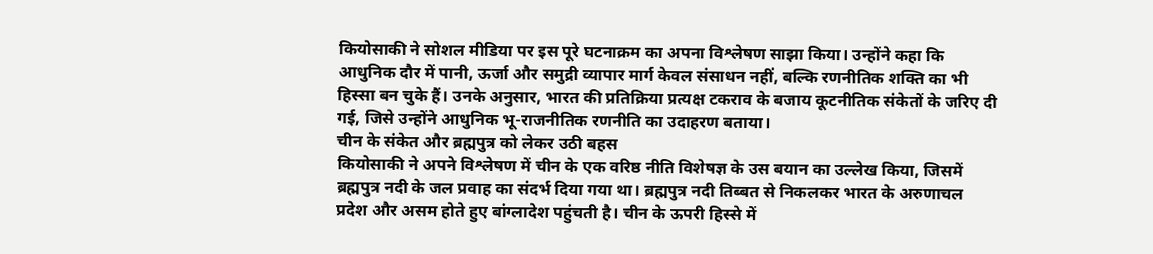कियोसाकी ने सोशल मीडिया पर इस पूरे घटनाक्रम का अपना विश्लेषण साझा किया। उन्होंने कहा कि आधुनिक दौर में पानी, ऊर्जा और समुद्री व्यापार मार्ग केवल संसाधन नहीं, बल्कि रणनीतिक शक्ति का भी हिस्सा बन चुके हैं। उनके अनुसार, भारत की प्रतिक्रिया प्रत्यक्ष टकराव के बजाय कूटनीतिक संकेतों के जरिए दी गई, जिसे उन्होंने आधुनिक भू-राजनीतिक रणनीति का उदाहरण बताया।
चीन के संकेत और ब्रह्मपुत्र को लेकर उठी बहस
कियोसाकी ने अपने विश्लेषण में चीन के एक वरिष्ठ नीति विशेषज्ञ के उस बयान का उल्लेख किया, जिसमें ब्रह्मपुत्र नदी के जल प्रवाह का संदर्भ दिया गया था। ब्रह्मपुत्र नदी तिब्बत से निकलकर भारत के अरुणाचल प्रदेश और असम होते हुए बांग्लादेश पहुंचती है। चीन के ऊपरी हिस्से में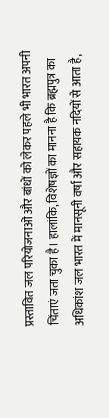प्रस्तावित जल परियोजनाओं और बांधों को लेकर पहले भी भारत अपनी चिंताएं जता चुका है। हालांकि, विशेषज्ञों का मानना है कि ब्रह्मपुत्र का अधिकांश जल भारत में मानसूनी वर्षा और सहायक नदियों से आता है,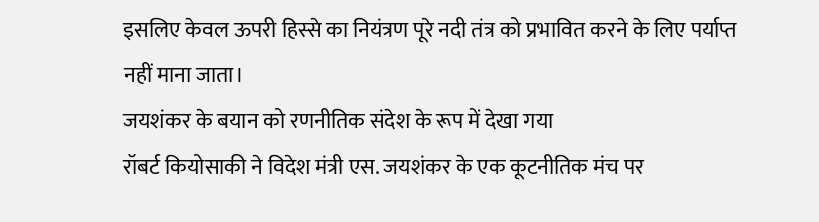इसलिए केवल ऊपरी हिस्से का नियंत्रण पूरे नदी तंत्र को प्रभावित करने के लिए पर्याप्त नहीं माना जाता।
जयशंकर के बयान को रणनीतिक संदेश के रूप में देखा गया
रॉबर्ट कियोसाकी ने विदेश मंत्री एस. जयशंकर के एक कूटनीतिक मंच पर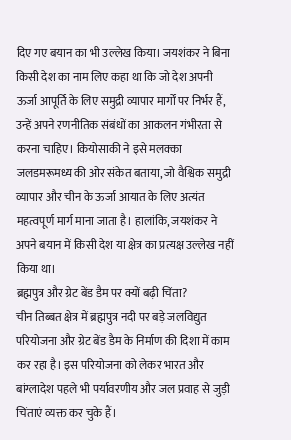दिए गए बयान का भी उल्लेख किया। जयशंकर ने बिना किसी देश का नाम लिए कहा था कि जो देश अपनी ऊर्जा आपूर्ति के लिए समुद्री व्यापार मार्गों पर निर्भर हैं, उन्हें अपने रणनीतिक संबंधों का आकलन गंभीरता से करना चाहिए। कियोसाकी ने इसे मलक्का जलडमरूमध्य की ओर संकेत बताया, जो वैश्विक समुद्री व्यापार और चीन के ऊर्जा आयात के लिए अत्यंत महत्वपूर्ण मार्ग माना जाता है। हालांकि, जयशंकर ने अपने बयान में किसी देश या क्षेत्र का प्रत्यक्ष उल्लेख नहीं किया था।
ब्रह्मपुत्र और ग्रेट बेंड डैम पर क्यों बढ़ी चिंता?
चीन तिब्बत क्षेत्र में ब्रह्मपुत्र नदी पर बड़े जलविद्युत परियोजना और ग्रेट बेंड डैम के निर्माण की दिशा में काम कर रहा है। इस परियोजना को लेकर भारत और बांग्लादेश पहले भी पर्यावरणीय और जल प्रवाह से जुड़ी चिंताएं व्यक्त कर चुके हैं।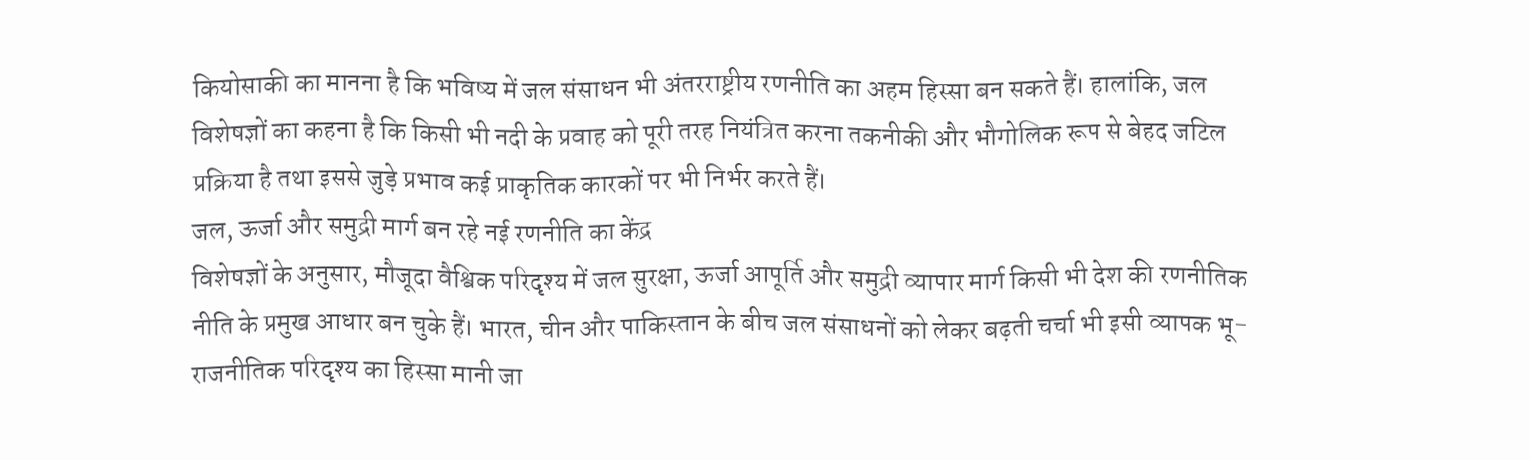कियोसाकी का मानना है कि भविष्य में जल संसाधन भी अंतरराष्ट्रीय रणनीति का अहम हिस्सा बन सकते हैं। हालांकि, जल विशेषज्ञों का कहना है कि किसी भी नदी के प्रवाह को पूरी तरह नियंत्रित करना तकनीकी और भौगोलिक रूप से बेहद जटिल प्रक्रिया है तथा इससे जुड़े प्रभाव कई प्राकृतिक कारकों पर भी निर्भर करते हैं।
जल, ऊर्जा और समुद्री मार्ग बन रहे नई रणनीति का केंद्र
विशेषज्ञों के अनुसार, मौजूदा वैश्विक परिदृश्य में जल सुरक्षा, ऊर्जा आपूर्ति और समुद्री व्यापार मार्ग किसी भी देश की रणनीतिक नीति के प्रमुख आधार बन चुके हैं। भारत, चीन और पाकिस्तान के बीच जल संसाधनों को लेकर बढ़ती चर्चा भी इसी व्यापक भू-राजनीतिक परिदृश्य का हिस्सा मानी जा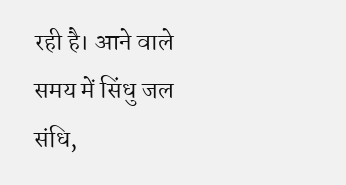रही है। आने वाले समय में सिंधु जल संधि,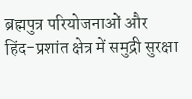ब्रह्मपुत्र परियोजनाओं और हिंद-प्रशांत क्षेत्र में समुद्री सुरक्षा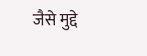जैसे मुद्दे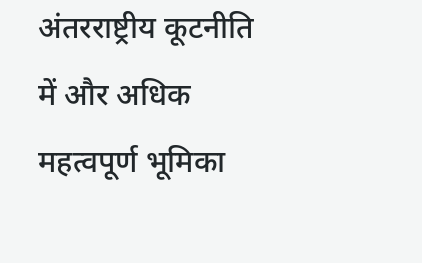अंतरराष्ट्रीय कूटनीति में और अधिक महत्वपूर्ण भूमिका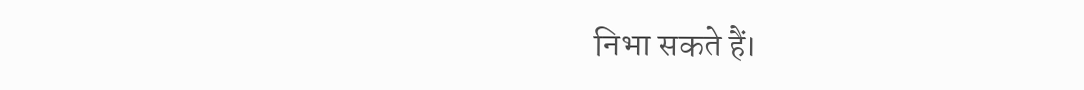निभा सकते हैं।